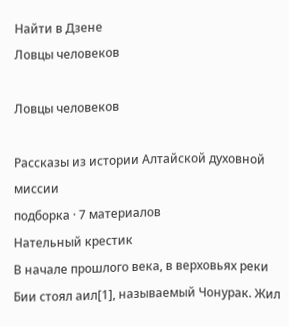Найти в Дзене
Ловцы человеков

Ловцы человеков

Рассказы из истории Алтайской духовной миссии
подборка · 7 материалов
Нательный крестик
В начале прошлого века, в верховьях реки Бии стоял аил[1], называемый Чонурак. Жил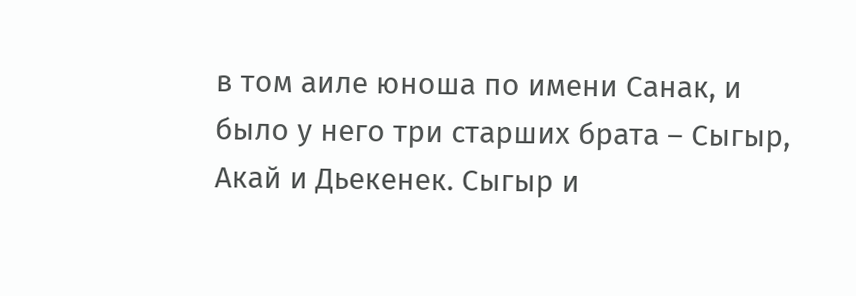в том аиле юноша по имени Санак, и было у него три старших брата – Сыгыр, Акай и Дьекенек. Сыгыр и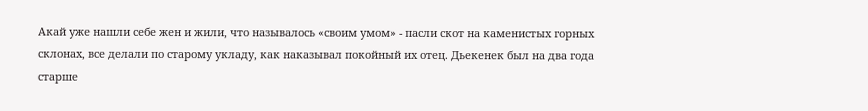Акай уже нашли себе жен и жили, что называлось «своим умом» - пасли скот на каменистых горных склонах, все делали по старому укладу, как наказывал покойный их отец. Дьекенек был на два года старше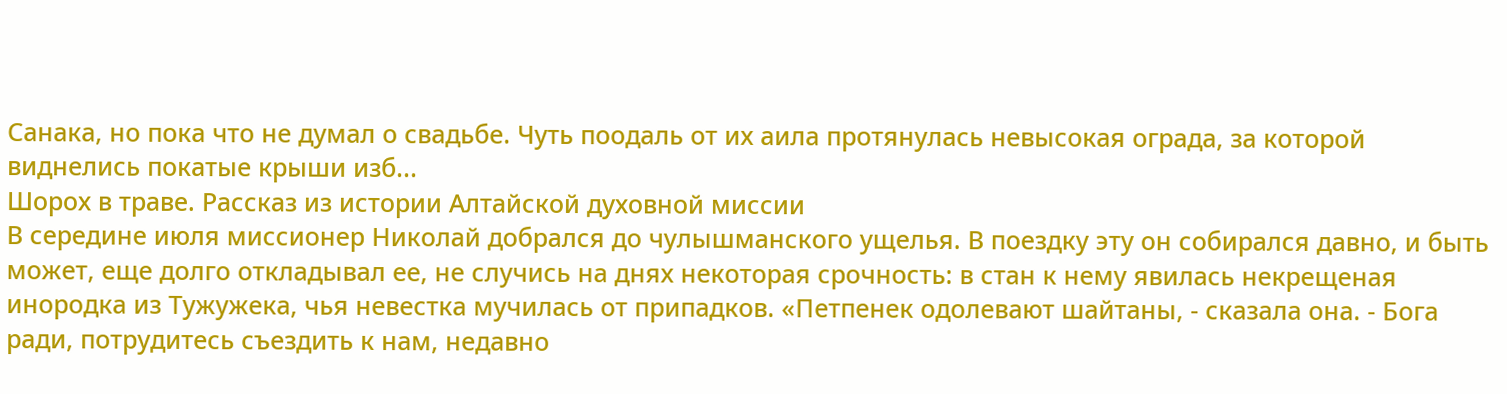Санака, но пока что не думал о свадьбе. Чуть поодаль от их аила протянулась невысокая ограда, за которой виднелись покатые крыши изб...
Шорох в траве. Рассказ из истории Алтайской духовной миссии
В середине июля миссионер Николай добрался до чулышманского ущелья. В поездку эту он собирался давно, и быть может, еще долго откладывал ее, не случись на днях некоторая срочность: в стан к нему явилась некрещеная инородка из Тужужека, чья невестка мучилась от припадков. «Петпенек одолевают шайтаны, - сказала она. - Бога ради, потрудитесь съездить к нам, недавно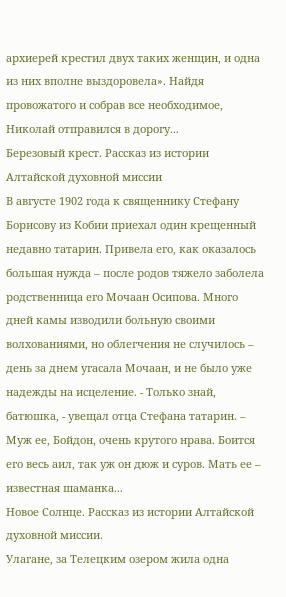архиерей крестил двух таких женщин, и одна из них вполне выздоровела». Найдя провожатого и собрав все необходимое, Николай отправился в дорогу...
Березовый крест. Рассказ из истории Алтайской духовной миссии
В августе 1902 года к священнику Стефану Борисову из Кобии приехал один крещенный недавно татарин. Привела его, как оказалось большая нужда – после родов тяжело заболела родственница его Мочаан Осипова. Много дней камы изводили больную своими волхованиями, но облегчения не случилось – день за днем угасала Мочаан, и не было уже надежды на исцеление. - Только знай, батюшка, - увещал отца Стефана татарин. – Муж ее, Бойдон, очень крутого нрава. Боится его весь аил, так уж он дюж и суров. Мать ее – известная шаманка...
Новое Солнце. Рассказ из истории Алтайской духовной миссии.
Улагане, за Телецким озером жила одна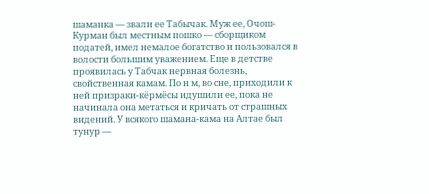шаманка — звали ее Табычак. Муж ее, Очош-Курман был местным пошко — сборщиком податей, имел немалое богатство и пользовался в волости большим уважением. Еще в детстве проявилась у Табчак нервная болезнь, свойственная камам. По н м, во сне, приходили к ней призраки-кёрмёсы идушили ее, пока не начинала она метаться и кричать от страшных видений. У всякого шамана-кама на Алтае был тунур —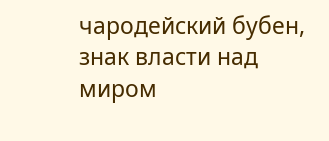чародейский бубен, знак власти над миром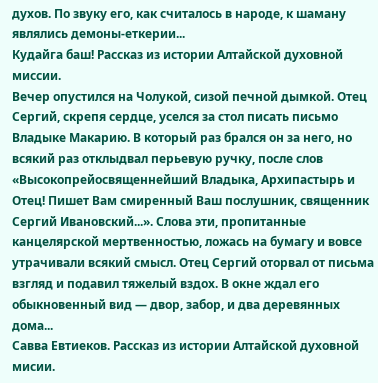духов. По звуку его, как считалось в народе, к шаману являлись демоны-еткерии...
Кудайга баш! Рассказ из истории Алтайской духовной миссии.
Вечер опустился на Чолукой, сизой печной дымкой. Отец Сергий, скрепя сердце, уселся за стол писать письмо Владыке Макарию. В который раз брался он за него, но всякий раз отклыдвал перьевую ручку, после слов «Высокопрейосвященнейший Владыка, Архипастырь и Отец! Пишет Вам смиренный Ваш послушник, священник Сергий Ивановский...». Слова эти, пропитанные канцелярской мертвенностью, ложась на бумагу и вовсе утрачивали всякий смысл. Отец Сергий оторвал от письма взгляд и подавил тяжелый вздох. В окне ждал его обыкновенный вид — двор, забор, и два деревянных дома...
Савва Евтиеков. Рассказ из истории Алтайской духовной мисии.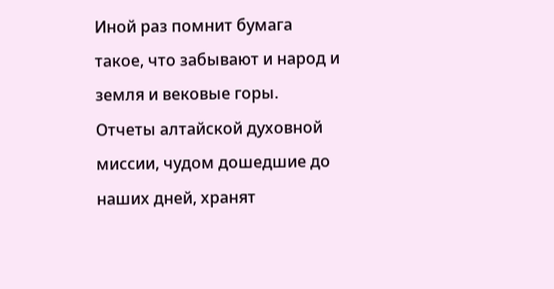Иной раз помнит бумага такое, что забывают и народ и земля и вековые горы. Отчеты алтайской духовной миссии, чудом дошедшие до наших дней, хранят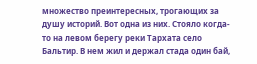множество преинтересных, трогающих за душу историй. Вот одна из них. Стояло когда-то на левом берегу реки Тархата село Бальтир. В нем жил и держал стада один бай,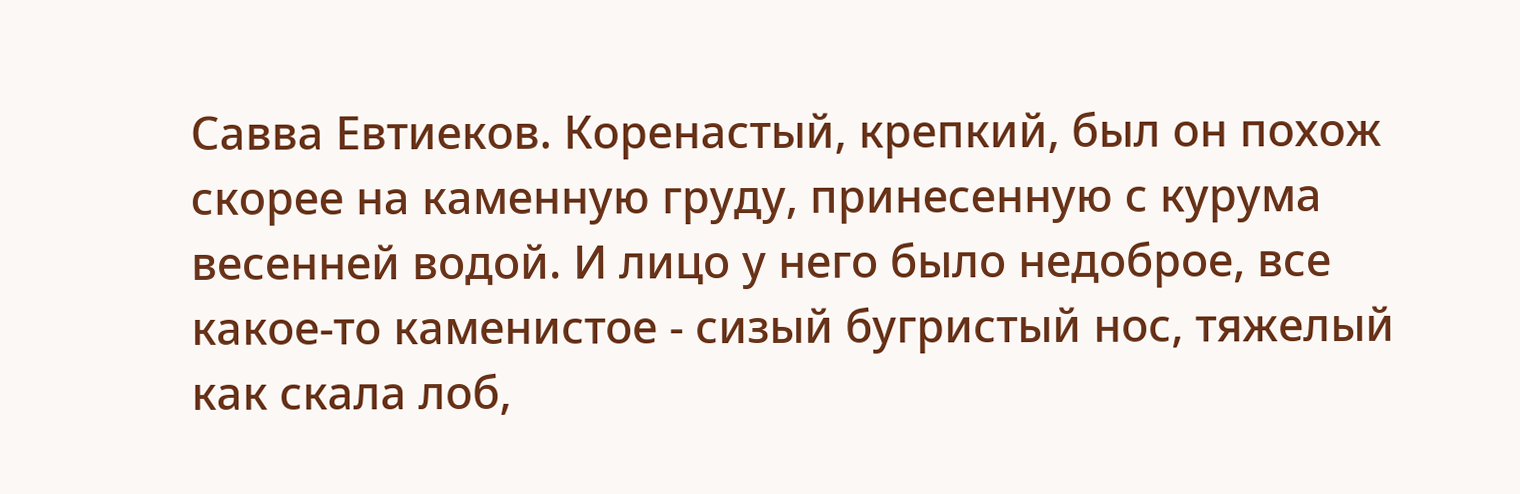Савва Евтиеков. Коренастый, крепкий, был он похож скорее на каменную груду, принесенную с курума весенней водой. И лицо у него было недоброе, все какое-то каменистое - сизый бугристый нос, тяжелый как скала лоб,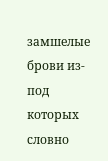замшелые брови из-под которых словно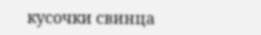кусочки свинца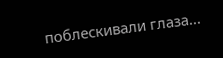поблескивали глаза...